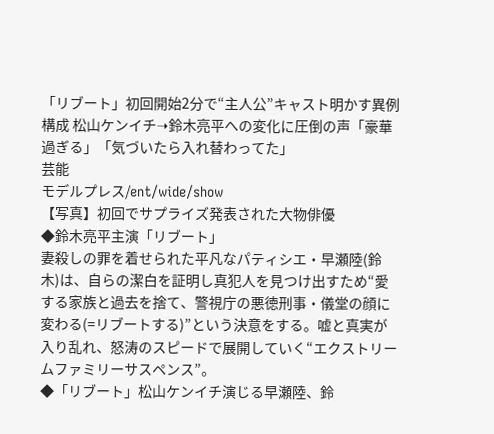「リブート」初回開始2分で“主人公”キャスト明かす異例構成 松山ケンイチ➝鈴木亮平への変化に圧倒の声「豪華過ぎる」「気づいたら入れ替わってた」
芸能
モデルプレス/ent/wide/show
【写真】初回でサプライズ発表された大物俳優
◆鈴木亮平主演「リブート」
妻殺しの罪を着せられた平凡なパティシエ・早瀬陸(鈴木)は、自らの潔白を証明し真犯人を見つけ出すため“愛する家族と過去を捨て、警視庁の悪徳刑事・儀堂の顔に変わる(=リブートする)”という決意をする。嘘と真実が入り乱れ、怒涛のスピードで展開していく“エクストリームファミリーサスペンス”。
◆「リブート」松山ケンイチ演じる早瀬陸、鈴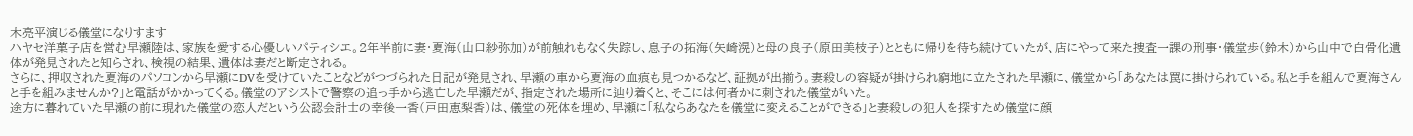木亮平演じる儀堂になりすます
ハヤセ洋菓子店を営む早瀬陸は、家族を愛する心優しいパティシエ。2年半前に妻・夏海(山口紗弥加)が前触れもなく失踪し、息子の拓海(矢崎滉)と母の良子(原田美枝子)とともに帰りを待ち続けていたが、店にやって来た捜査一課の刑事・儀堂歩(鈴木)から山中で白骨化遺体が発見されたと知らされ、検視の結果、遺体は妻だと断定される。
さらに、押収された夏海のパソコンから早瀬にDVを受けていたことなどがつづられた日記が発見され、早瀬の車から夏海の血痕も見つかるなど、証拠が出揃う。妻殺しの容疑が掛けられ窮地に立たされた早瀬に、儀堂から「あなたは罠に掛けられている。私と手を組んで夏海さんと手を組みませんか?」と電話がかかってくる。儀堂のアシストで警察の追っ手から逃亡した早瀬だが、指定された場所に辿り着くと、そこには何者かに刺された儀堂がいた。
途方に暮れていた早瀬の前に現れた儀堂の恋人だという公認会計士の幸後一香(戸田恵梨香)は、儀堂の死体を埋め、早瀬に「私ならあなたを儀堂に変えることができる」と妻殺しの犯人を探すため儀堂に顔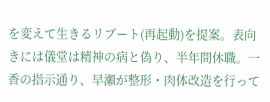を変えて生きるリブート(再起動)を提案。表向きには儀堂は精神の病と偽り、半年間休職。一香の指示通り、早瀬が整形・肉体改造を行って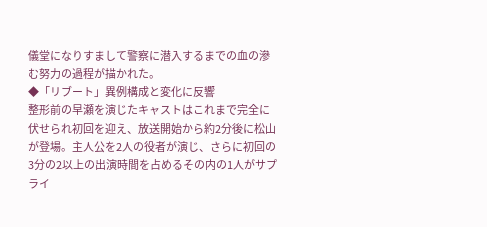儀堂になりすまして警察に潜入するまでの血の滲む努力の過程が描かれた。
◆「リブート」異例構成と変化に反響
整形前の早瀬を演じたキャストはこれまで完全に伏せられ初回を迎え、放送開始から約2分後に松山が登場。主人公を2人の役者が演じ、さらに初回の3分の2以上の出演時間を占めるその内の1人がサプライ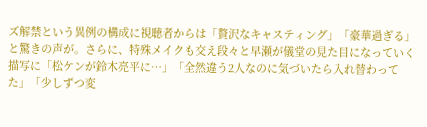ズ解禁という異例の構成に視聴者からは「贅沢なキャスティング」「豪華過ぎる」と驚きの声が。さらに、特殊メイクも交え段々と早瀬が儀堂の見た目になっていく描写に「松ケンが鈴木亮平に…」「全然違う2人なのに気づいたら入れ替わってた」「少しずつ変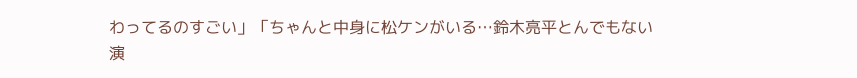わってるのすごい」「ちゃんと中身に松ケンがいる…鈴木亮平とんでもない演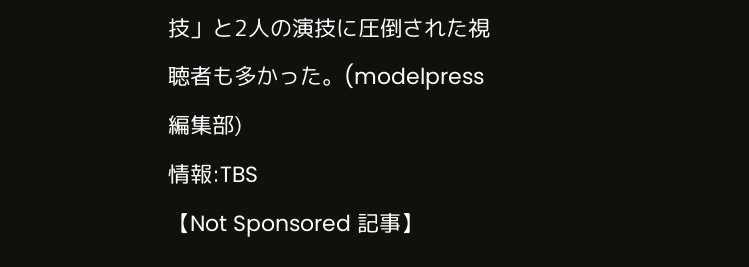技」と2人の演技に圧倒された視聴者も多かった。(modelpress編集部)
情報:TBS
【Not Sponsored 記事】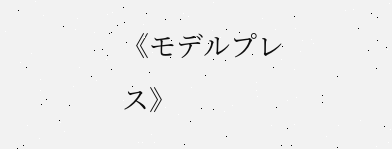《モデルプレス》